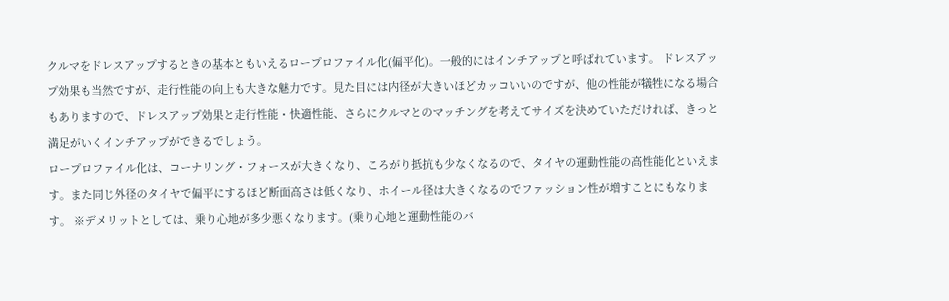クルマをドレスアップするときの基本ともいえるロープロファイル化(偏平化)。一般的にはインチアップと呼ばれています。 ドレスアップ効果も当然ですが、走行性能の向上も大きな魅力です。見た目には内径が大きいほどカッコいいのですが、他の性能が犠牲になる場合もありますので、ドレスアップ効果と走行性能・快適性能、さらにクルマとのマッチングを考えてサイズを決めていただければ、きっと満足がいくインチアップができるでしょう。
ロープロファイル化は、コーナリング・フォースが大きくなり、ころがり抵抗も少なくなるので、タイヤの運動性能の高性能化といえます。また同じ外径のタイヤで偏平にするほど断面高さは低くなり、ホイール径は大きくなるのでファッション性が増すことにもなります。 ※デメリットとしては、乗り心地が多少悪くなります。(乗り心地と運動性能のバ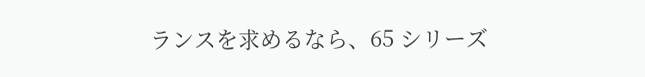ランスを求めるなら、65 シリーズ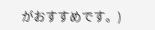がおすすめです。)